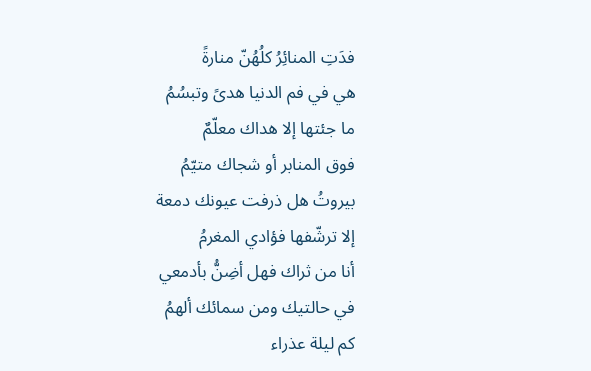فدَتِ المنائِرُ كلُهُنّ منارةً
هي في فم الدنيا هدىً وتبسُمُ
ما جئتها إلا هداك معلّمٌ
فوق المنابر أو شجاك متيّمُ
بيروتُ هل ذرفت عيونك دمعة
إلا ترشّفها فؤادي المغرمُ
أنا من ثراك فهل أضِنُّ بأدمعي
في حالتيك ومن سمائك ألهمُ
كم ليلة عذراء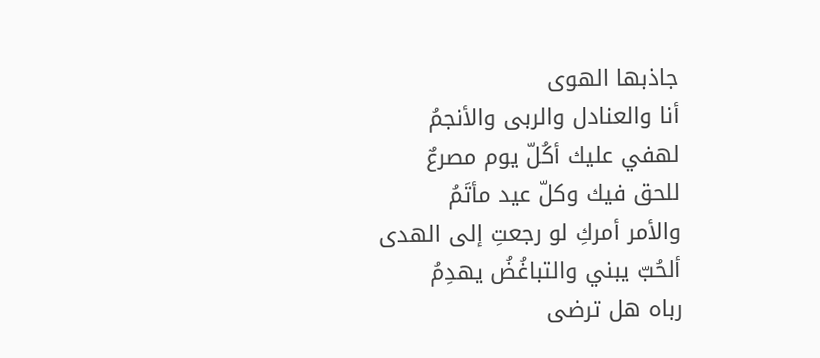جاذبها الهوى
أنا والعنادل والربى والأنجمُ
لهفي عليك أكُلّ يوم مصرعٌ
للحق فيك وكلّ عيد مأتَمُ
والأمر أمركِ لو رجعتِ إلى الهدى
ألحُبّ يبني والتباغُضُ يهدِمُ
رباه هل ترضى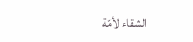الشقاء لأمّة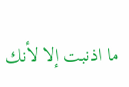ما اذنبت إلا لأنك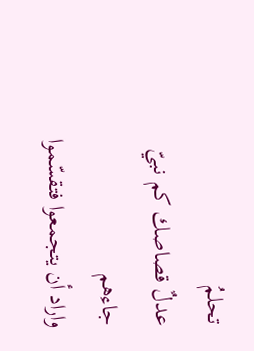تحلمُ
عدلٌ قصاصك كم نبيّ جاءهم
واراد أن يتجمعوا فتقسّموا